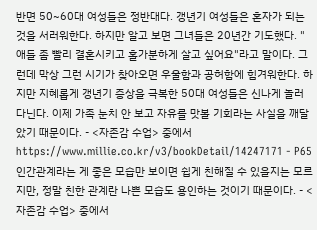반면 50~60대 여성들은 정반대다. 갱년기 여성들은 혼자가 되는 것을 서러워한다. 하지만 알고 보면 그녀들은 20년간 기도했다. "애들 좀 빨리 결혼시키고 홀가분하게 살고 싶어요"라고 말이다. 그런데 막상 그런 시기가 찾아오면 우울함과 공허함에 힘겨워한다. 하지만 지혜롭게 갱년기 증상을 극복한 50대 여성들은 신나게 놀러 다닌다. 이제 가족 눈치 안 보고 자유를 맛볼 기회라는 사실을 깨달았기 때문이다. - <자존감 수업> 중에서 https://www.millie.co.kr/v3/bookDetail/14247171 - P65
인간관계라는 게 좋은 모습만 보이면 쉽게 친해질 수 있을지는 모르지만, 정말 친한 관계란 나쁜 모습도 용인하는 것이기 때문이다. - <자존감 수업> 중에서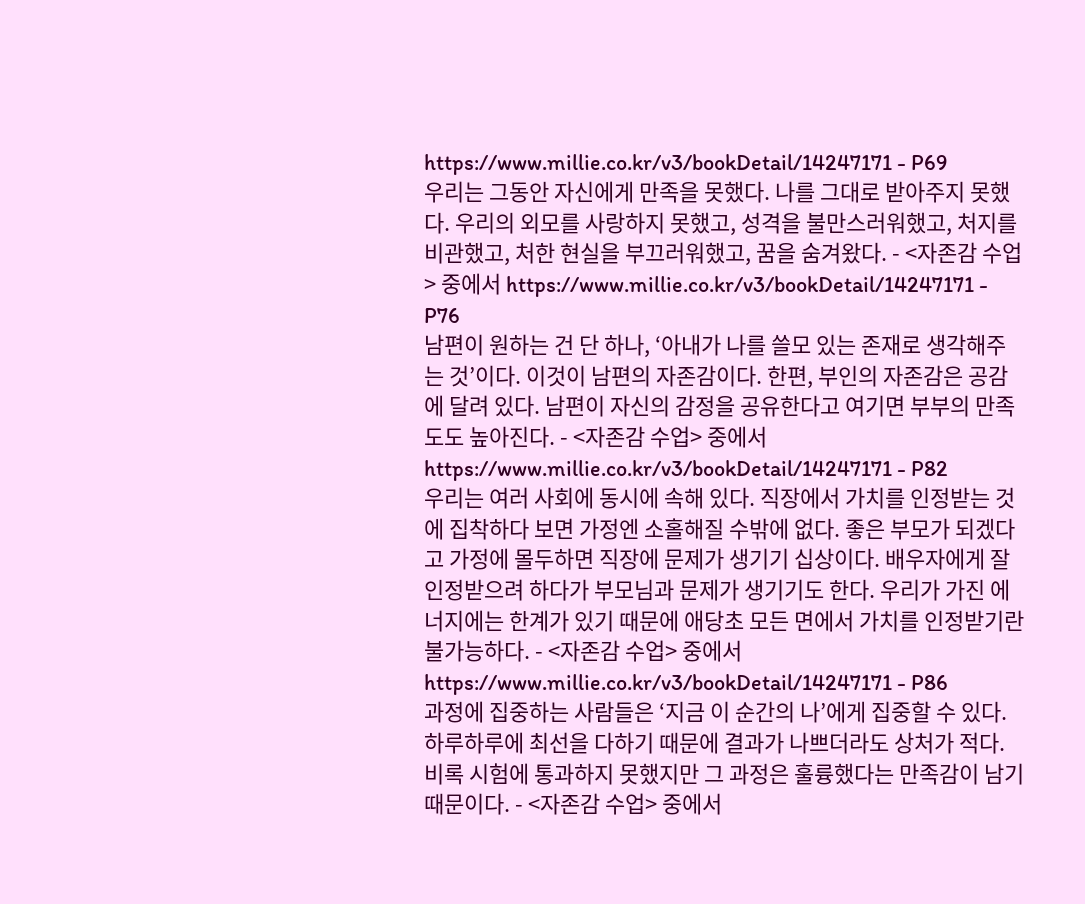https://www.millie.co.kr/v3/bookDetail/14247171 - P69
우리는 그동안 자신에게 만족을 못했다. 나를 그대로 받아주지 못했다. 우리의 외모를 사랑하지 못했고, 성격을 불만스러워했고, 처지를 비관했고, 처한 현실을 부끄러워했고, 꿈을 숨겨왔다. - <자존감 수업> 중에서 https://www.millie.co.kr/v3/bookDetail/14247171 - P76
남편이 원하는 건 단 하나, ‘아내가 나를 쓸모 있는 존재로 생각해주는 것’이다. 이것이 남편의 자존감이다. 한편, 부인의 자존감은 공감에 달려 있다. 남편이 자신의 감정을 공유한다고 여기면 부부의 만족도도 높아진다. - <자존감 수업> 중에서 https://www.millie.co.kr/v3/bookDetail/14247171 - P82
우리는 여러 사회에 동시에 속해 있다. 직장에서 가치를 인정받는 것에 집착하다 보면 가정엔 소홀해질 수밖에 없다. 좋은 부모가 되겠다고 가정에 몰두하면 직장에 문제가 생기기 십상이다. 배우자에게 잘 인정받으려 하다가 부모님과 문제가 생기기도 한다. 우리가 가진 에너지에는 한계가 있기 때문에 애당초 모든 면에서 가치를 인정받기란 불가능하다. - <자존감 수업> 중에서 https://www.millie.co.kr/v3/bookDetail/14247171 - P86
과정에 집중하는 사람들은 ‘지금 이 순간의 나’에게 집중할 수 있다. 하루하루에 최선을 다하기 때문에 결과가 나쁘더라도 상처가 적다. 비록 시험에 통과하지 못했지만 그 과정은 훌륭했다는 만족감이 남기 때문이다. - <자존감 수업> 중에서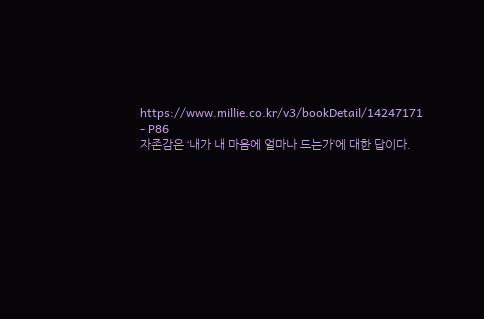https://www.millie.co.kr/v3/bookDetail/14247171 - P86
자존감은 ‘내가 내 마음에 얼마나 드는가’에 대한 답이다.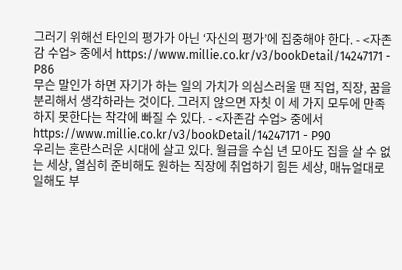그러기 위해선 타인의 평가가 아닌 ‘자신의 평가’에 집중해야 한다. - <자존감 수업> 중에서 https://www.millie.co.kr/v3/bookDetail/14247171 - P86
무슨 말인가 하면 자기가 하는 일의 가치가 의심스러울 땐 직업, 직장, 꿈을 분리해서 생각하라는 것이다. 그러지 않으면 자칫 이 세 가지 모두에 만족하지 못한다는 착각에 빠질 수 있다. - <자존감 수업> 중에서 https://www.millie.co.kr/v3/bookDetail/14247171 - P90
우리는 혼란스러운 시대에 살고 있다. 월급을 수십 년 모아도 집을 살 수 없는 세상, 열심히 준비해도 원하는 직장에 취업하기 힘든 세상, 매뉴얼대로 일해도 부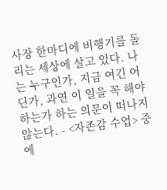사장 한마디에 비행기를 돌리는 세상에 살고 있다. 나는 누구인가, 지금 여긴 어딘가, 과연 이 일을 꼭 해야 하는가 하는 의문이 떠나지 않는다. - <자존감 수업> 중에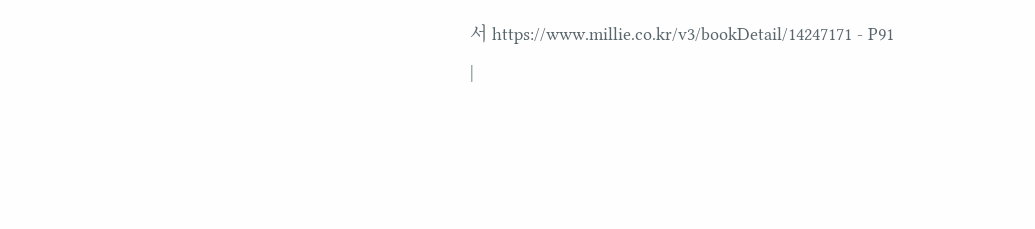서 https://www.millie.co.kr/v3/bookDetail/14247171 - P91
|